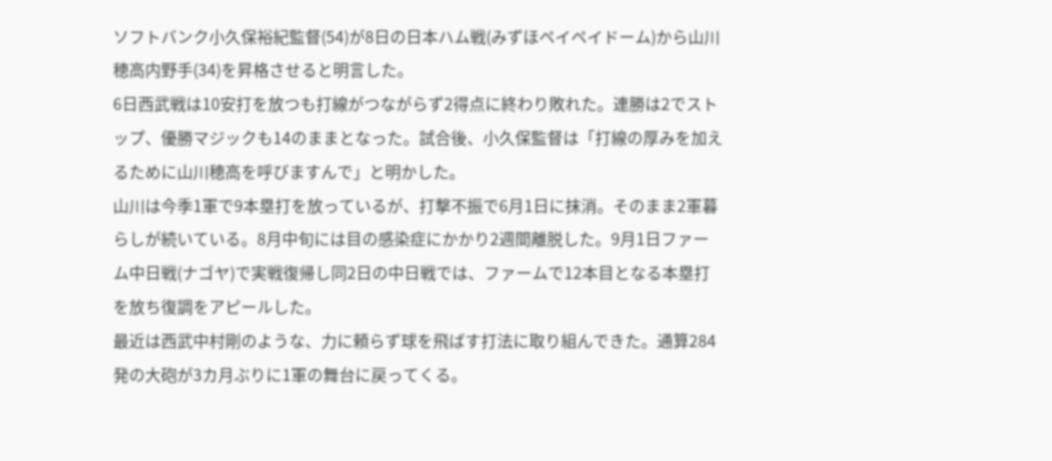ソフトバンク小久保裕紀監督(54)が8日の日本ハム戦(みずほペイペイドーム)から山川穂高内野手(34)を昇格させると明言した。
6日西武戦は10安打を放つも打線がつながらず2得点に終わり敗れた。連勝は2でストップ、優勝マジックも14のままとなった。試合後、小久保監督は「打線の厚みを加えるために山川穂高を呼びますんで」と明かした。
山川は今季1軍で9本塁打を放っているが、打撃不振で6月1日に抹消。そのまま2軍暮らしが続いている。8月中旬には目の感染症にかかり2週間離脱した。9月1日ファーム中日戦(ナゴヤ)で実戦復帰し同2日の中日戦では、ファームで12本目となる本塁打を放ち復調をアピールした。
最近は西武中村剛のような、力に頼らず球を飛ばす打法に取り組んできた。通算284発の大砲が3カ月ぶりに1軍の舞台に戻ってくる。